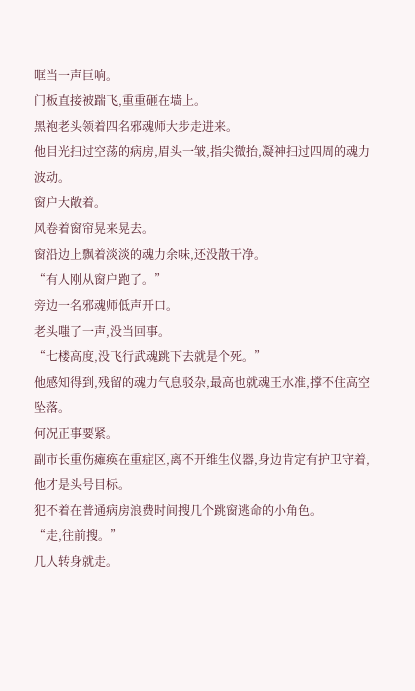哐当一声巨响。
门板直接被踹飞,重重砸在墙上。
黑袍老头领着四名邪魂师大步走进来。
他目光扫过空荡的病房,眉头一皱,指尖微抬,凝神扫过四周的魂力波动。
窗户大敞着。
风卷着窗帘晃来晃去。
窗沿边上飘着淡淡的魂力余味,还没散干净。
“有人刚从窗户跑了。”
旁边一名邪魂师低声开口。
老头嗤了一声,没当回事。
“七楼高度,没飞行武魂跳下去就是个死。”
他感知得到,残留的魂力气息驳杂,最高也就魂王水准,撑不住高空坠落。
何况正事要紧。
副市长重伤瘫痪在重症区,离不开维生仪器,身边肯定有护卫守着,他才是头号目标。
犯不着在普通病房浪费时间搜几个跳窗逃命的小角色。
“走,往前搜。”
几人转身就走。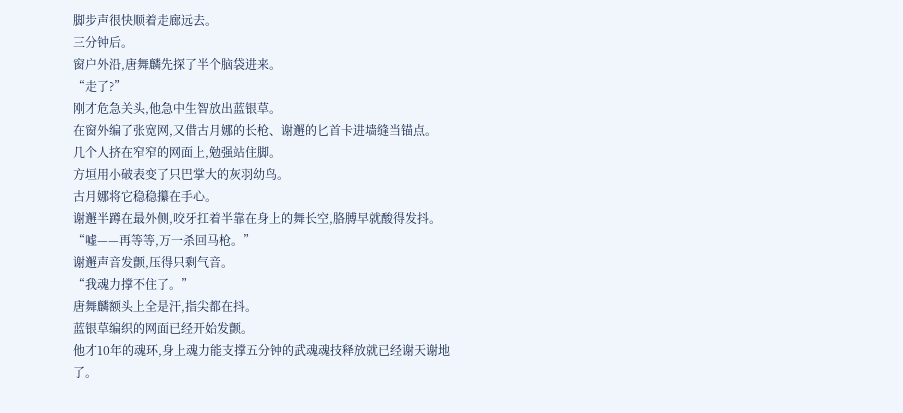脚步声很快顺着走廊远去。
三分钟后。
窗户外沿,唐舞麟先探了半个脑袋进来。
“走了?”
刚才危急关头,他急中生智放出蓝银草。
在窗外编了张宽网,又借古月娜的长枪、谢邂的匕首卡进墙缝当锚点。
几个人挤在窄窄的网面上,勉强站住脚。
方垣用小破表变了只巴掌大的灰羽幼鸟。
古月娜将它稳稳攥在手心。
谢邂半蹲在最外侧,咬牙扛着半靠在身上的舞长空,胳膊早就酸得发抖。
“嘘——再等等,万一杀回马枪。”
谢邂声音发颤,压得只剩气音。
“我魂力撑不住了。”
唐舞麟额头上全是汗,指尖都在抖。
蓝银草编织的网面已经开始发颤。
他才10年的魂环,身上魂力能支撑五分钟的武魂魂技释放就已经谢天谢地了。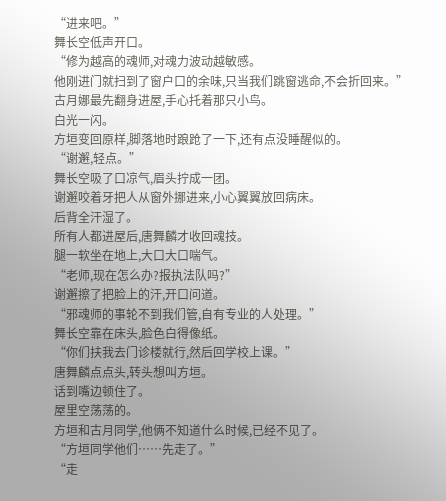“进来吧。”
舞长空低声开口。
“修为越高的魂师,对魂力波动越敏感。
他刚进门就扫到了窗户口的余味,只当我们跳窗逃命,不会折回来。”
古月娜最先翻身进屋,手心托着那只小鸟。
白光一闪。
方垣变回原样,脚落地时踉跄了一下,还有点没睡醒似的。
“谢邂,轻点。”
舞长空吸了口凉气,眉头拧成一团。
谢邂咬着牙把人从窗外挪进来,小心翼翼放回病床。
后背全汗湿了。
所有人都进屋后,唐舞麟才收回魂技。
腿一软坐在地上,大口大口喘气。
“老师,现在怎么办?报执法队吗?”
谢邂擦了把脸上的汗,开口问道。
“邪魂师的事轮不到我们管,自有专业的人处理。”
舞长空靠在床头,脸色白得像纸。
“你们扶我去门诊楼就行,然后回学校上课。”
唐舞麟点点头,转头想叫方垣。
话到嘴边顿住了。
屋里空荡荡的。
方垣和古月同学,他俩不知道什么时候,已经不见了。
“方垣同学他们……先走了。”
“走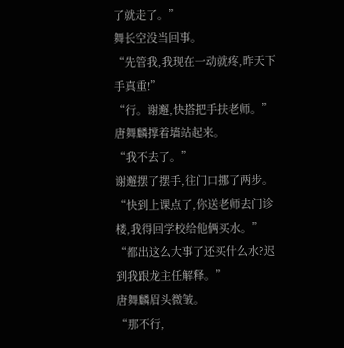了就走了。”
舞长空没当回事。
“先管我,我现在一动就疼,昨天下手真重!”
“行。谢邂,快搭把手扶老师。”
唐舞麟撑着墙站起来。
“我不去了。”
谢邂摆了摆手,往门口挪了两步。
“快到上课点了,你送老师去门诊楼,我得回学校给他俩买水。”
“都出这么大事了还买什么水?迟到我跟龙主任解释。”
唐舞麟眉头微皱。
“那不行,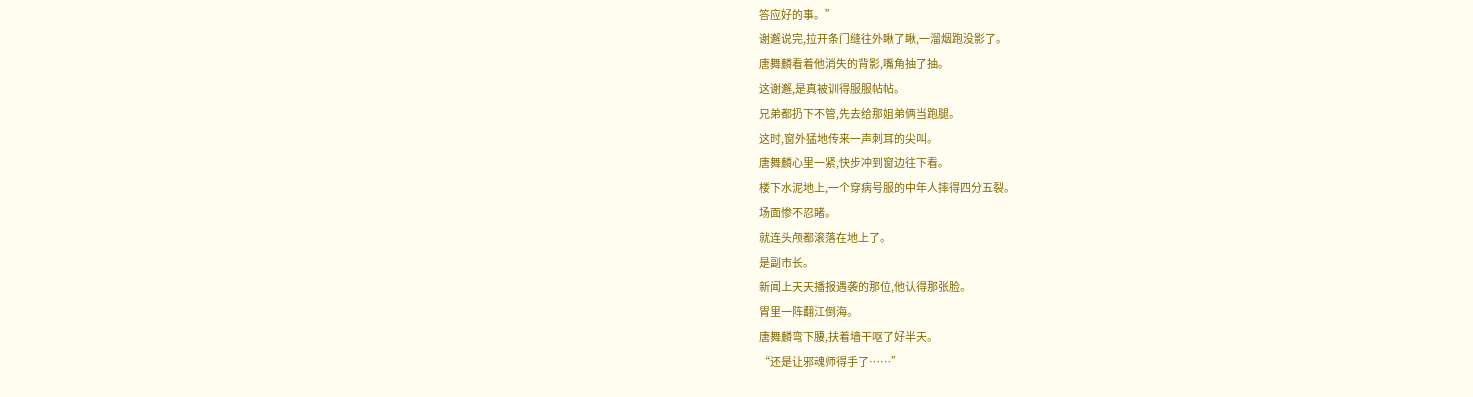答应好的事。”
谢邂说完,拉开条门缝往外瞅了瞅,一溜烟跑没影了。
唐舞麟看着他消失的背影,嘴角抽了抽。
这谢邂,是真被训得服服帖帖。
兄弟都扔下不管,先去给那姐弟俩当跑腿。
这时,窗外猛地传来一声刺耳的尖叫。
唐舞麟心里一紧,快步冲到窗边往下看。
楼下水泥地上,一个穿病号服的中年人摔得四分五裂。
场面惨不忍睹。
就连头颅都滚落在地上了。
是副市长。
新闻上天天播报遇袭的那位,他认得那张脸。
胃里一阵翻江倒海。
唐舞麟弯下腰,扶着墙干呕了好半天。
“还是让邪魂师得手了……”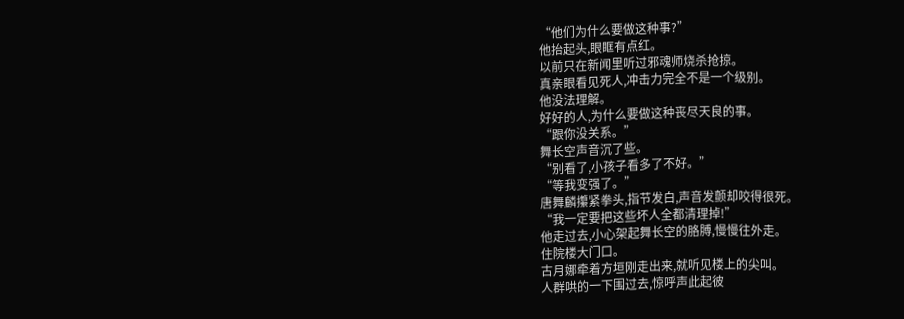“他们为什么要做这种事?”
他抬起头,眼眶有点红。
以前只在新闻里听过邪魂师烧杀抢掠。
真亲眼看见死人,冲击力完全不是一个级别。
他没法理解。
好好的人,为什么要做这种丧尽天良的事。
“跟你没关系。”
舞长空声音沉了些。
“别看了,小孩子看多了不好。”
“等我变强了。”
唐舞麟攥紧拳头,指节发白,声音发颤却咬得很死。
“我一定要把这些坏人全都清理掉!”
他走过去,小心架起舞长空的胳膊,慢慢往外走。
住院楼大门口。
古月娜牵着方垣刚走出来,就听见楼上的尖叫。
人群哄的一下围过去,惊呼声此起彼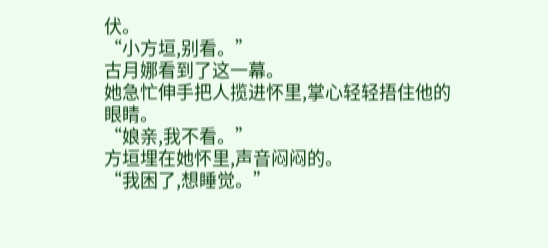伏。
“小方垣,别看。”
古月娜看到了这一幕。
她急忙伸手把人揽进怀里,掌心轻轻捂住他的眼睛。
“娘亲,我不看。”
方垣埋在她怀里,声音闷闷的。
“我困了,想睡觉。”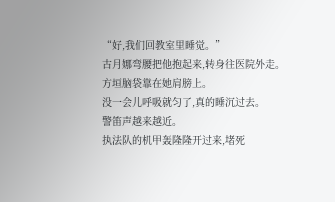“好,我们回教室里睡觉。”
古月娜弯腰把他抱起来,转身往医院外走。
方垣脑袋靠在她肩膀上。
没一会儿呼吸就匀了,真的睡沉过去。
警笛声越来越近。
执法队的机甲轰隆隆开过来,堵死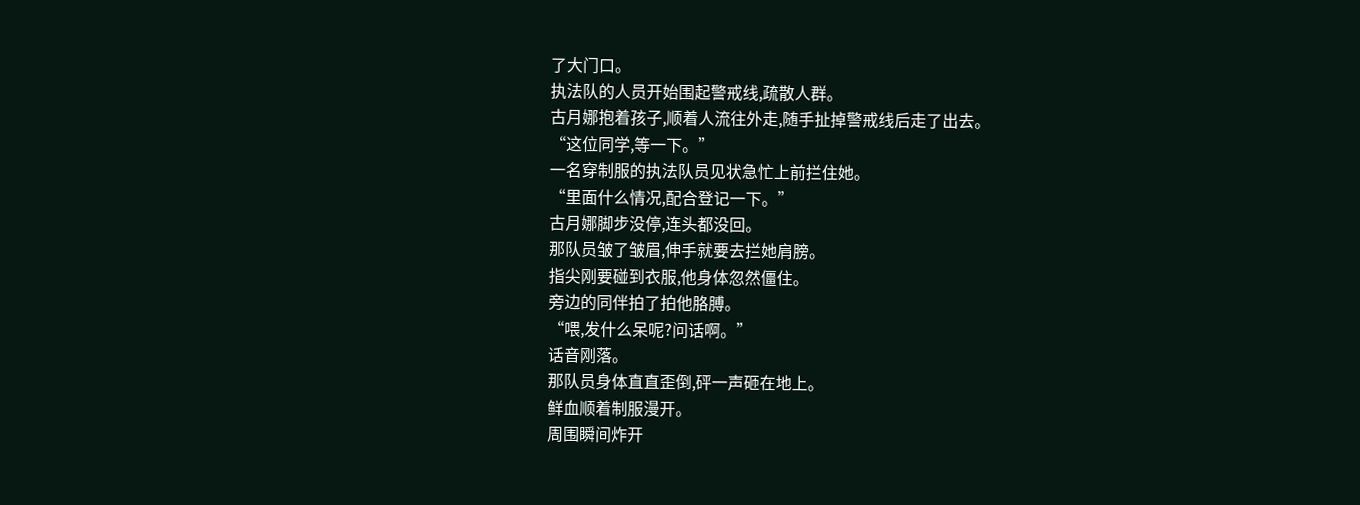了大门口。
执法队的人员开始围起警戒线,疏散人群。
古月娜抱着孩子,顺着人流往外走,随手扯掉警戒线后走了出去。
“这位同学,等一下。”
一名穿制服的执法队员见状急忙上前拦住她。
“里面什么情况,配合登记一下。”
古月娜脚步没停,连头都没回。
那队员皱了皱眉,伸手就要去拦她肩膀。
指尖刚要碰到衣服,他身体忽然僵住。
旁边的同伴拍了拍他胳膊。
“喂,发什么呆呢?问话啊。”
话音刚落。
那队员身体直直歪倒,砰一声砸在地上。
鲜血顺着制服漫开。
周围瞬间炸开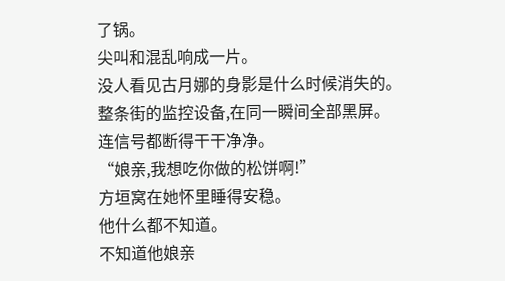了锅。
尖叫和混乱响成一片。
没人看见古月娜的身影是什么时候消失的。
整条街的监控设备,在同一瞬间全部黑屏。
连信号都断得干干净净。
“娘亲,我想吃你做的松饼啊!”
方垣窝在她怀里睡得安稳。
他什么都不知道。
不知道他娘亲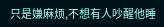只是嫌麻烦,不想有人吵醒他睡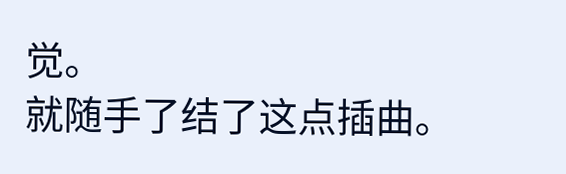觉。
就随手了结了这点插曲。